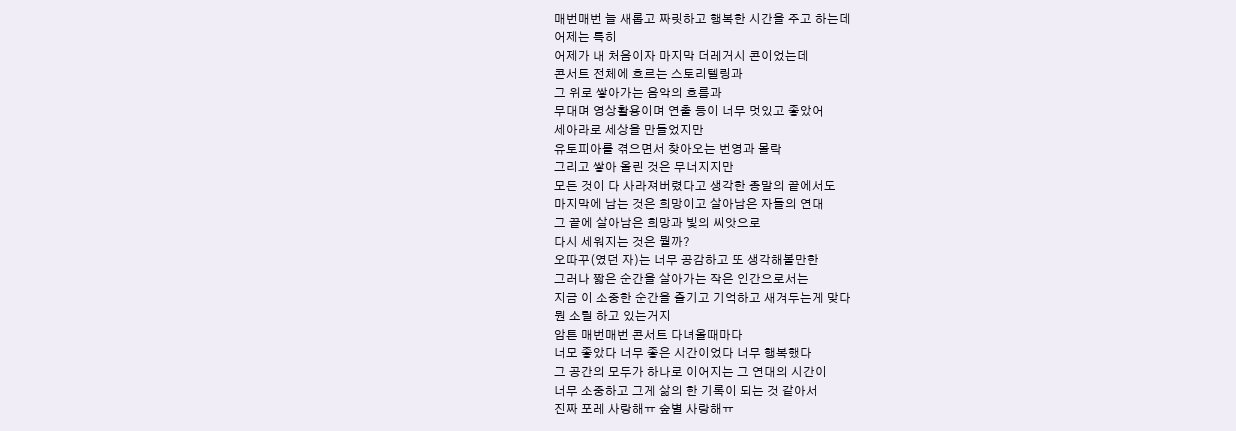매번매번 늘 새롭고 짜릿하고 행복한 시간을 주고 하는데
어제는 특히
어제가 내 처음이자 마지막 더레거시 콘이었는데
콘서트 전체에 흐르는 스토리텔링과
그 위로 쌓아가는 음악의 흐름과
무대며 영상활용이며 연출 등이 너무 멋있고 좋았어
세아라로 세상을 만들었지만
유토피아를 겪으면서 찾아오는 번영과 몰락
그리고 쌓아 올린 것은 무너지지만
모든 것이 다 사라져버렸다고 생각한 종말의 끝에서도
마지막에 남는 것은 희망이고 살아남은 자들의 연대
그 끝에 살아남은 희망과 빛의 씨앗으로
다시 세워지는 것은 뭘까?
오따꾸(였던 자)는 너무 공감하고 또 생각해볼만한
그러나 짧은 순간을 살아가는 작은 인간으로서는
지금 이 소중한 순간을 즐기고 기억하고 새겨두는게 맞다
뭔 소릴 하고 있는거지
암튼 매번매번 콘서트 다녀올때마다
너모 좋았다 너무 좋은 시간이었다 너무 행복했다
그 공간의 모두가 하나로 이어지는 그 연대의 시간이
너무 소중하고 그게 삶의 한 기록이 되는 것 같아서
진짜 포레 사랑해ㅠ 숲별 사랑해ㅠ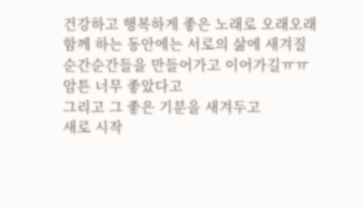건강하고 행복하게 좋은 노래로 오래오래
함께 하는 동안에는 서로의 삶에 새겨질
순간순간들을 만들어가고 이어가길ㅠㅠ
암튼 너무 좋았다고
그리고 그 좋은 기분을 새겨두고
새로 시작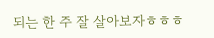되는 한 주 잘 살아보자ㅎㅎㅎ